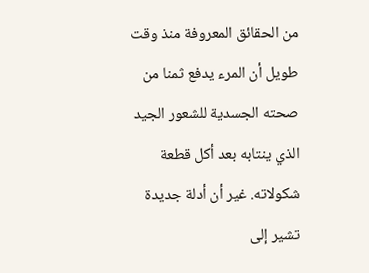من الحقائق المعروفة منذ وقت طويل أن المرء يدفع ثمنا من صحته الجسدية للشعور الجيد الذي ينتابه بعد أكل قطعة شكولاته. غير أن أدلة جديدة تشير إلى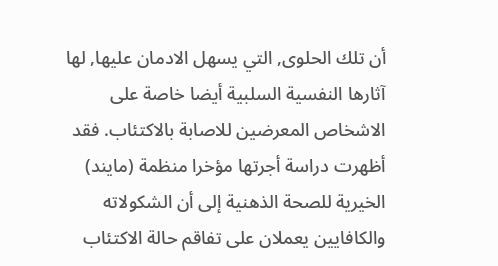أن تلك الحلوى, التي يسهل الادمان عليها, لها آثارها النفسية السلبية أيضا خاصة على الاشخاص المعرضين للاصابة بالاكتئاب. فقد أظهرت دراسة أجرتها مؤخرا منظمة (مايند) الخيرية للصحة الذهنية إلى أن الشكولاته والكافايين يعملان على تفاقم حالة الاكتئاب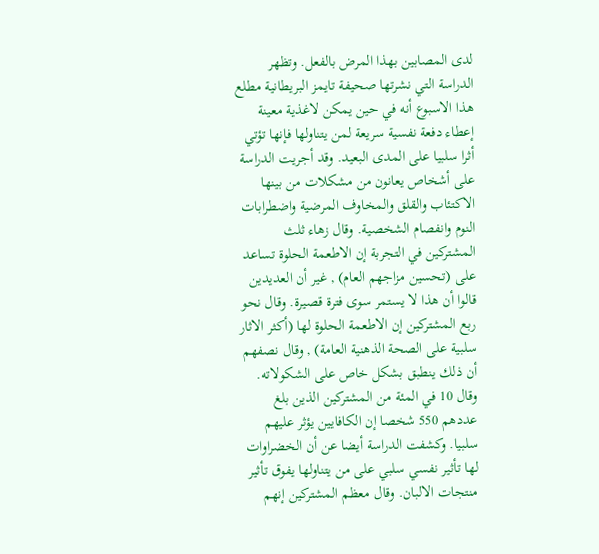لدى المصابين بهذا المرض بالفعل. وتظهر الدراسة التي نشرتها صحيفة تايمز البريطانية مطلع هذا الاسبوع أنه في حين يمكن لاغذية معينة إعطاء دفعة نفسية سريعة لمن يتناولها فإنها تؤتي أثرا سلبيا على المدى البعيد. وقد أجريت الدراسة على أشخاص يعانون من مشكلات من بينها الاكتئاب والقلق والمخاوف المرضية واضطرابات النوم وانفصام الشخصية. وقال زهاء ثلث المشتركين في التجربة إن الاطعمة الحلوة تساعد على (تحسين مزاجهم العام) , غير أن العديدين قالوا أن هذا لا يستمر سوى فترة قصيرة. وقال نحو ربع المشتركين إن الاطعمة الحلوة لها (أكثر الاثار سلبية على الصحة الذهنية العامة) , وقال نصفهم أن ذلك ينطبق بشكل خاص على الشكولاته. وقال 10 في المئة من المشتركين الذين بلغ عددهم 550 شخصا إن الكافايين يؤثر عليهم سلبيا. وكشفت الدراسة أيضا عن أن الخضراوات لها تأثير نفسي سلبي على من يتناولها يفوق تأثير منتجات الالبان. وقال معظم المشتركين إنهم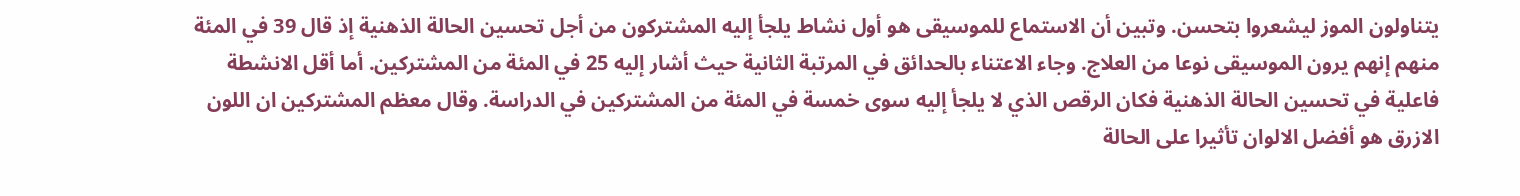يتناولون الموز ليشعروا بتحسن. وتبين أن الاستماع للموسيقى هو أول نشاط يلجأ إليه المشتركون من أجل تحسين الحالة الذهنية إذ قال 39 في المئة منهم إنهم يرون الموسيقى نوعا من العلاج. وجاء الاعتناء بالحدائق في المرتبة الثانية حيث أشار إليه 25 في المئة من المشتركين. أما أقل الانشطة فاعلية في تحسين الحالة الذهنية فكان الرقص الذي لا يلجأ إليه سوى خمسة في المئة من المشتركين في الدراسة. وقال معظم المشتركين ان اللون الازرق هو أفضل الالوان تأثيرا على الحالة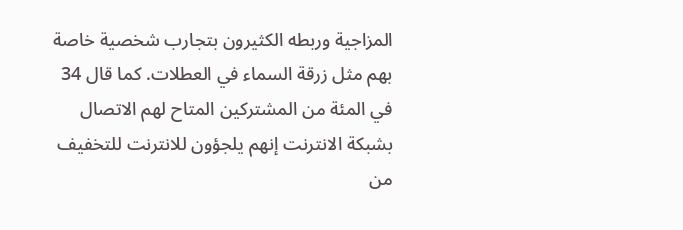المزاجية وربطه الكثيرون بتجارب شخصية خاصة بهم مثل زرقة السماء في العطلات. كما قال 34 في المئة من المشتركين المتاح لهم الاتصال بشبكة الانترنت إنهم يلجؤون للانترنت للتخفيف من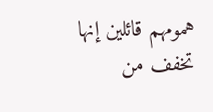همومهم قائلين إنها تخفف من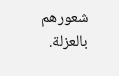شعورهم بالعزلة.